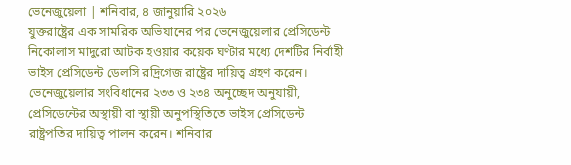ভেনেজুয়েলা | শনিবার, ৪ জানুয়ারি ২০২৬
যুক্তরাষ্ট্রের এক সামরিক অভিযানের পর ভেনেজুয়েলার প্রেসিডেন্ট নিকোলাস মাদুরো আটক হওয়ার কয়েক ঘণ্টার মধ্যে দেশটির নির্বাহী ভাইস প্রেসিডেন্ট ডেলসি রদ্রিগেজ রাষ্ট্রের দায়িত্ব গ্রহণ করেন।
ভেনেজুয়েলার সংবিধানের ২৩৩ ও ২৩৪ অনুচ্ছেদ অনুযায়ী, প্রেসিডেন্টের অস্থায়ী বা স্থায়ী অনুপস্থিতিতে ভাইস প্রেসিডেন্ট রাষ্ট্রপতির দায়িত্ব পালন করেন। শনিবার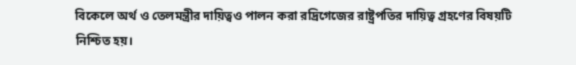বিকেলে অর্থ ও তেলমন্ত্রীর দায়িত্বও পালন করা রদ্রিগেজের রাষ্ট্রপতির দায়িত্ব গ্রহণের বিষয়টি নিশ্চিত হয়।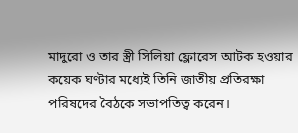মাদুরো ও তার স্ত্রী সিলিয়া ফ্লোরেস আটক হওয়ার কয়েক ঘণ্টার মধ্যেই তিনি জাতীয় প্রতিরক্ষা পরিষদের বৈঠকে সভাপতিত্ব করেন।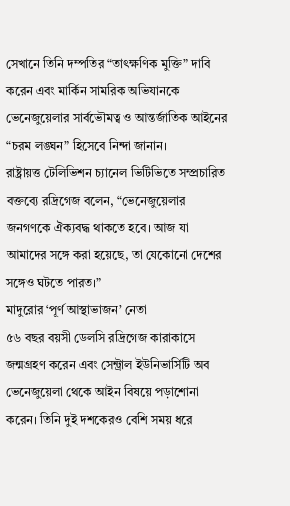সেখানে তিনি দম্পতির “তাৎক্ষণিক মুক্তি” দাবি করেন এবং মার্কিন সামরিক অভিযানকে ভেনেজুয়েলার সার্বভৌমত্ব ও আন্তর্জাতিক আইনের “চরম লঙ্ঘন” হিসেবে নিন্দা জানান।
রাষ্ট্রায়ত্ত টেলিভিশন চ্যানেল ভিটিভিতে সম্প্রচারিত বক্তব্যে রদ্রিগেজ বলেন, “ভেনেজুয়েলার জনগণকে ঐক্যবদ্ধ থাকতে হবে। আজ যা আমাদের সঙ্গে করা হয়েছে, তা যেকোনো দেশের সঙ্গেও ঘটতে পারত।”
মাদুরোর ‘পূর্ণ আস্থাভাজন’ নেতা
৫৬ বছর বয়সী ডেলসি রদ্রিগেজ কারাকাসে জন্মগ্রহণ করেন এবং সেন্ট্রাল ইউনিভার্সিটি অব ভেনেজুয়েলা থেকে আইন বিষয়ে পড়াশোনা করেন। তিনি দুই দশকেরও বেশি সময় ধরে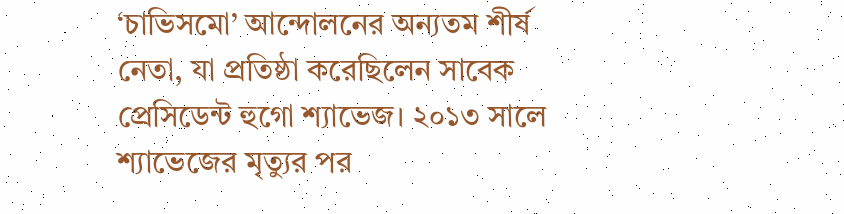‘চাভিসমো’ আন্দোলনের অন্যতম শীর্ষ নেতা, যা প্রতিষ্ঠা করেছিলেন সাবেক প্রেসিডেন্ট হুগো শ্যাভেজ। ২০১৩ সালে শ্যাভেজের মৃত্যুর পর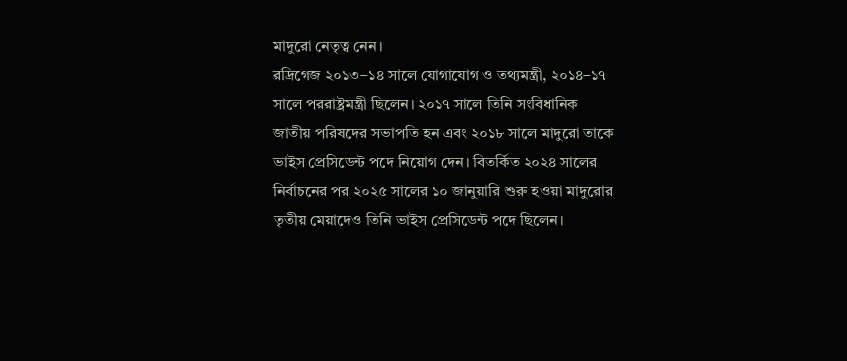মাদুরো নেতৃত্ব নেন।
রদ্রিগেজ ২০১৩–১৪ সালে যোগাযোগ ও তথ্যমন্ত্রী, ২০১৪–১৭ সালে পররাষ্ট্রমন্ত্রী ছিলেন। ২০১৭ সালে তিনি সংবিধানিক জাতীয় পরিষদের সভাপতি হন এবং ২০১৮ সালে মাদুরো তাকে ভাইস প্রেসিডেন্ট পদে নিয়োগ দেন। বিতর্কিত ২০২৪ সালের নির্বাচনের পর ২০২৫ সালের ১০ জানুয়ারি শুরু হওয়া মাদুরোর তৃতীয় মেয়াদেও তিনি ভাইস প্রেসিডেন্ট পদে ছিলেন।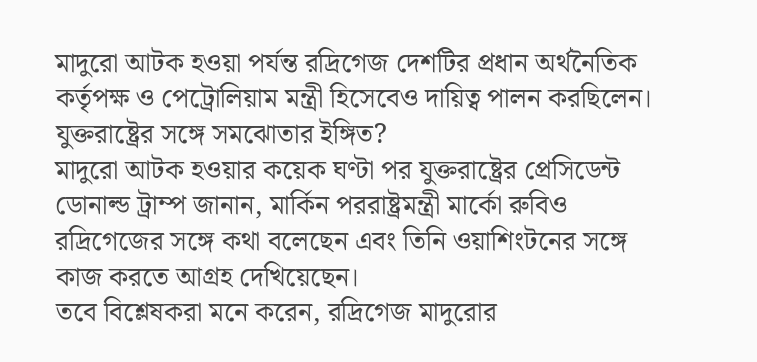মাদুরো আটক হওয়া পর্যন্ত রদ্রিগেজ দেশটির প্রধান অর্থনৈতিক কর্তৃপক্ষ ও পেট্রোলিয়াম মন্ত্রী হিসেবেও দায়িত্ব পালন করছিলেন।
যুক্তরাষ্ট্রের সঙ্গে সমঝোতার ইঙ্গিত?
মাদুরো আটক হওয়ার কয়েক ঘণ্টা পর যুক্তরাষ্ট্রের প্রেসিডেন্ট ডোনাল্ড ট্রাম্প জানান, মার্কিন পররাষ্ট্রমন্ত্রী মার্কো রুবিও রদ্রিগেজের সঙ্গে কথা বলেছেন এবং তিনি ওয়াশিংটনের সঙ্গে কাজ করতে আগ্রহ দেখিয়েছেন।
তবে বিশ্লেষকরা মনে করেন, রদ্রিগেজ মাদুরোর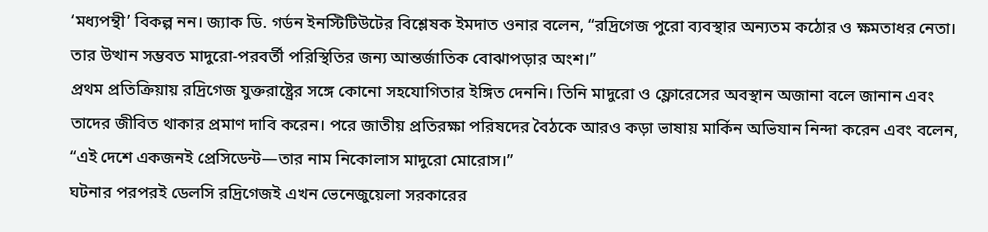‘মধ্যপন্থী’ বিকল্প নন। জ্যাক ডি. গর্ডন ইনস্টিটিউটের বিশ্লেষক ইমদাত ওনার বলেন, “রদ্রিগেজ পুরো ব্যবস্থার অন্যতম কঠোর ও ক্ষমতাধর নেতা। তার উত্থান সম্ভবত মাদুরো-পরবর্তী পরিস্থিতির জন্য আন্তর্জাতিক বোঝাপড়ার অংশ।”
প্রথম প্রতিক্রিয়ায় রদ্রিগেজ যুক্তরাষ্ট্রের সঙ্গে কোনো সহযোগিতার ইঙ্গিত দেননি। তিনি মাদুরো ও ফ্লোরেসের অবস্থান অজানা বলে জানান এবং তাদের জীবিত থাকার প্রমাণ দাবি করেন। পরে জাতীয় প্রতিরক্ষা পরিষদের বৈঠকে আরও কড়া ভাষায় মার্কিন অভিযান নিন্দা করেন এবং বলেন, “এই দেশে একজনই প্রেসিডেন্ট—তার নাম নিকোলাস মাদুরো মোরোস।”
ঘটনার পরপরই ডেলসি রদ্রিগেজই এখন ভেনেজুয়েলা সরকারের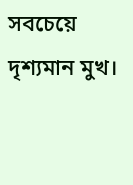সবচেয়ে দৃশ্যমান মুখ।